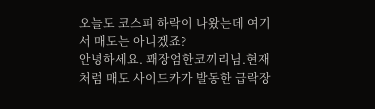오늘도 코스피 하락이 나왔는데 여기서 매도는 아니겠죠?
안녕하세요. 꽤장엄한코끼리님.현재처럼 매도 사이드카가 발동한 급락장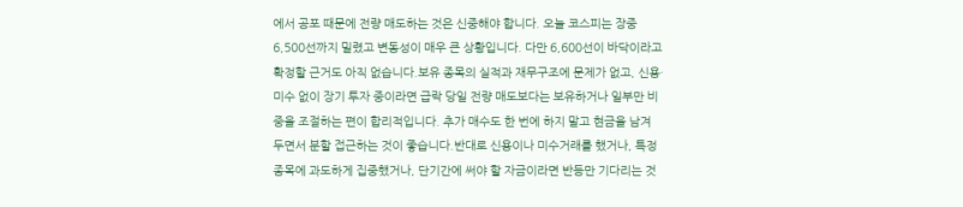에서 공포 때문에 전량 매도하는 것은 신중해야 합니다. 오늘 코스피는 장중 6,500선까지 밀렸고 변동성이 매우 큰 상황입니다. 다만 6,600선이 바닥이라고 확정할 근거도 아직 없습니다.보유 종목의 실적과 재무구조에 문제가 없고, 신용·미수 없이 장기 투자 중이라면 급락 당일 전량 매도보다는 보유하거나 일부만 비중을 조절하는 편이 합리적입니다. 추가 매수도 한 번에 하지 말고 현금을 남겨 두면서 분할 접근하는 것이 좋습니다.반대로 신용이나 미수거래를 했거나, 특정 종목에 과도하게 집중했거나, 단기간에 써야 할 자금이라면 반등만 기다리는 것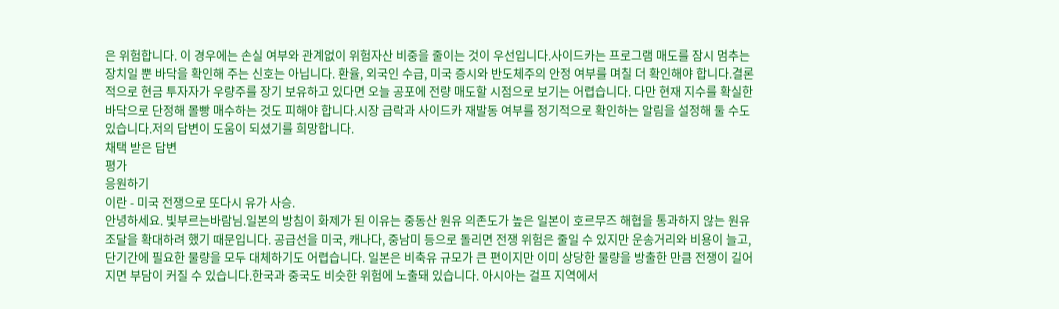은 위험합니다. 이 경우에는 손실 여부와 관계없이 위험자산 비중을 줄이는 것이 우선입니다.사이드카는 프로그램 매도를 잠시 멈추는 장치일 뿐 바닥을 확인해 주는 신호는 아닙니다. 환율, 외국인 수급, 미국 증시와 반도체주의 안정 여부를 며칠 더 확인해야 합니다.결론적으로 현금 투자자가 우량주를 장기 보유하고 있다면 오늘 공포에 전량 매도할 시점으로 보기는 어렵습니다. 다만 현재 지수를 확실한 바닥으로 단정해 몰빵 매수하는 것도 피해야 합니다.시장 급락과 사이드카 재발동 여부를 정기적으로 확인하는 알림을 설정해 둘 수도 있습니다.저의 답변이 도움이 되셨기를 희망합니다.
채택 받은 답변
평가
응원하기
이란 - 미국 전쟁으로 또다시 유가 사승.
안녕하세요. 빛부르는바람님.일본의 방침이 화제가 된 이유는 중동산 원유 의존도가 높은 일본이 호르무즈 해협을 통과하지 않는 원유 조달을 확대하려 했기 때문입니다. 공급선을 미국, 캐나다, 중남미 등으로 돌리면 전쟁 위험은 줄일 수 있지만 운송거리와 비용이 늘고, 단기간에 필요한 물량을 모두 대체하기도 어렵습니다. 일본은 비축유 규모가 큰 편이지만 이미 상당한 물량을 방출한 만큼 전쟁이 길어지면 부담이 커질 수 있습니다.한국과 중국도 비슷한 위험에 노출돼 있습니다. 아시아는 걸프 지역에서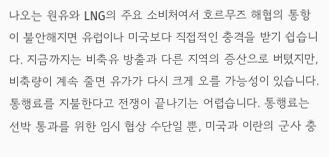나오는 원유와 LNG의 주요 소비처여서 호르무즈 해협의 통항이 불안해지면 유럽이나 미국보다 직접적인 충격을 받기 쉽습니다. 지금까지는 비축유 방출과 다른 지역의 증산으로 버텼지만, 비축량이 계속 줄면 유가가 다시 크게 오를 가능성이 있습니다.통행료를 지불한다고 전쟁이 끝나기는 어렵습니다. 통행료는 선박 통과를 위한 임시 협상 수단일 뿐, 미국과 이란의 군사 충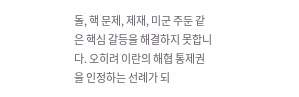돌, 핵 문제, 제재, 미군 주둔 같은 핵심 갈등을 해결하지 못합니다. 오히려 이란의 해협 통제권을 인정하는 선례가 되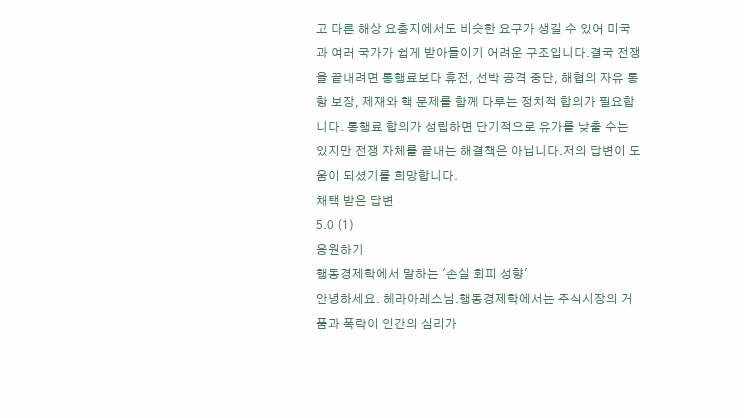고 다른 해상 요충지에서도 비슷한 요구가 생길 수 있어 미국과 여러 국가가 쉽게 받아들이기 어려운 구조입니다.결국 전쟁을 끝내려면 통행료보다 휴전, 선박 공격 중단, 해협의 자유 통항 보장, 제재와 핵 문제를 함께 다루는 정치적 합의가 필요합니다. 통행료 합의가 성립하면 단기적으로 유가를 낮출 수는 있지만 전쟁 자체를 끝내는 해결책은 아닙니다.저의 답변이 도움이 되셨기를 희망합니다.
채택 받은 답변
5.0 (1)
응원하기
행동경제학에서 말하는 '손실 회피 성향'
안녕하세요. 헤라아레스님.행동경제학에서는 주식시장의 거품과 폭락이 인간의 심리가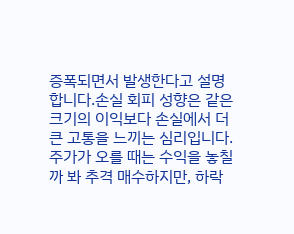증폭되면서 발생한다고 설명합니다.손실 회피 성향은 같은 크기의 이익보다 손실에서 더 큰 고통을 느끼는 심리입니다. 주가가 오를 때는 수익을 놓칠까 봐 추격 매수하지만, 하락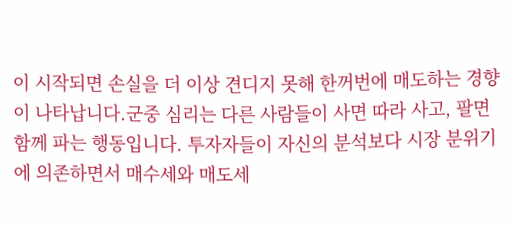이 시작되면 손실을 더 이상 견디지 못해 한꺼번에 매도하는 경향이 나타납니다.군중 심리는 다른 사람들이 사면 따라 사고, 팔면 함께 파는 행동입니다. 투자자들이 자신의 분석보다 시장 분위기에 의존하면서 매수세와 매도세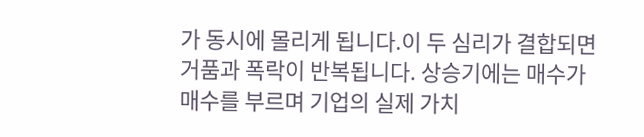가 동시에 몰리게 됩니다.이 두 심리가 결합되면 거품과 폭락이 반복됩니다. 상승기에는 매수가 매수를 부르며 기업의 실제 가치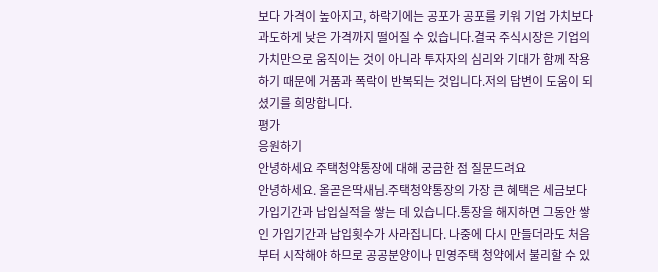보다 가격이 높아지고, 하락기에는 공포가 공포를 키워 기업 가치보다 과도하게 낮은 가격까지 떨어질 수 있습니다.결국 주식시장은 기업의 가치만으로 움직이는 것이 아니라 투자자의 심리와 기대가 함께 작용하기 때문에 거품과 폭락이 반복되는 것입니다.저의 답변이 도움이 되셨기를 희망합니다.
평가
응원하기
안녕하세요 주택청약통장에 대해 궁금한 점 질문드려요
안녕하세요. 올곧은딱새님.주택청약통장의 가장 큰 혜택은 세금보다 가입기간과 납입실적을 쌓는 데 있습니다.통장을 해지하면 그동안 쌓인 가입기간과 납입횟수가 사라집니다. 나중에 다시 만들더라도 처음부터 시작해야 하므로 공공분양이나 민영주택 청약에서 불리할 수 있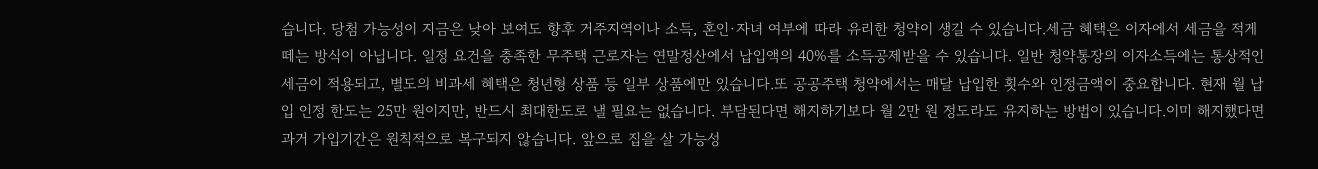습니다. 당첨 가능성이 지금은 낮아 보여도 향후 거주지역이나 소득, 혼인·자녀 여부에 따라 유리한 청약이 생길 수 있습니다.세금 혜택은 이자에서 세금을 적게 떼는 방식이 아닙니다. 일정 요건을 충족한 무주택 근로자는 연말정산에서 납입액의 40%를 소득공제받을 수 있습니다. 일반 청약통장의 이자소득에는 통상적인 세금이 적용되고, 별도의 비과세 혜택은 청년형 상품 등 일부 상품에만 있습니다.또 공공주택 청약에서는 매달 납입한 횟수와 인정금액이 중요합니다. 현재 월 납입 인정 한도는 25만 원이지만, 반드시 최대한도로 낼 필요는 없습니다. 부담된다면 해지하기보다 월 2만 원 정도라도 유지하는 방법이 있습니다.이미 해지했다면 과거 가입기간은 원칙적으로 복구되지 않습니다. 앞으로 집을 살 가능성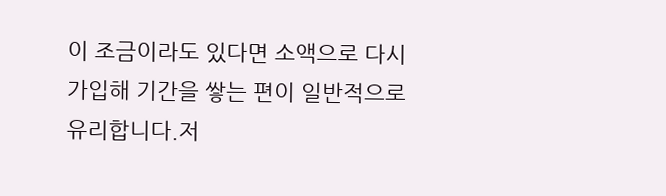이 조금이라도 있다면 소액으로 다시 가입해 기간을 쌓는 편이 일반적으로 유리합니다.저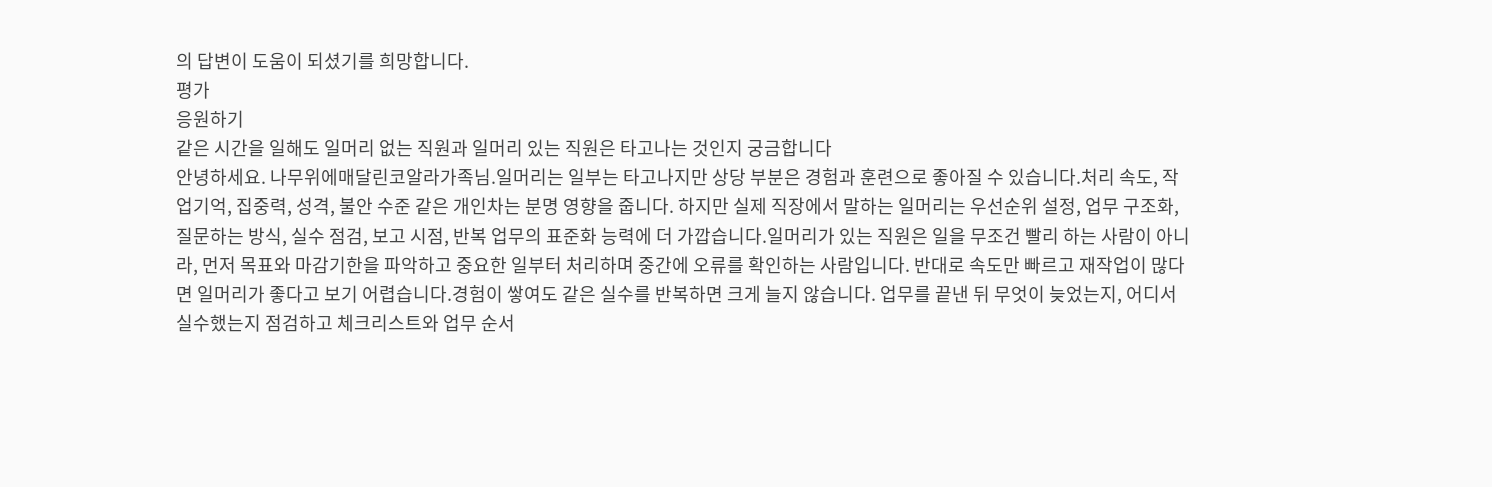의 답변이 도움이 되셨기를 희망합니다.
평가
응원하기
같은 시간을 일해도 일머리 없는 직원과 일머리 있는 직원은 타고나는 것인지 궁금합니다
안녕하세요. 나무위에매달린코알라가족님.일머리는 일부는 타고나지만 상당 부분은 경험과 훈련으로 좋아질 수 있습니다.처리 속도, 작업기억, 집중력, 성격, 불안 수준 같은 개인차는 분명 영향을 줍니다. 하지만 실제 직장에서 말하는 일머리는 우선순위 설정, 업무 구조화, 질문하는 방식, 실수 점검, 보고 시점, 반복 업무의 표준화 능력에 더 가깝습니다.일머리가 있는 직원은 일을 무조건 빨리 하는 사람이 아니라, 먼저 목표와 마감기한을 파악하고 중요한 일부터 처리하며 중간에 오류를 확인하는 사람입니다. 반대로 속도만 빠르고 재작업이 많다면 일머리가 좋다고 보기 어렵습니다.경험이 쌓여도 같은 실수를 반복하면 크게 늘지 않습니다. 업무를 끝낸 뒤 무엇이 늦었는지, 어디서 실수했는지 점검하고 체크리스트와 업무 순서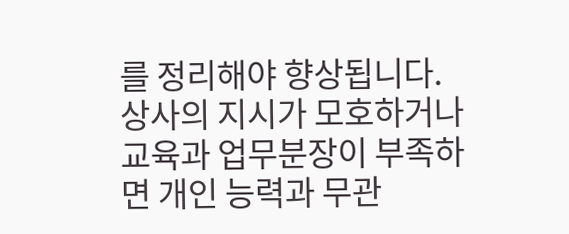를 정리해야 향상됩니다. 상사의 지시가 모호하거나 교육과 업무분장이 부족하면 개인 능력과 무관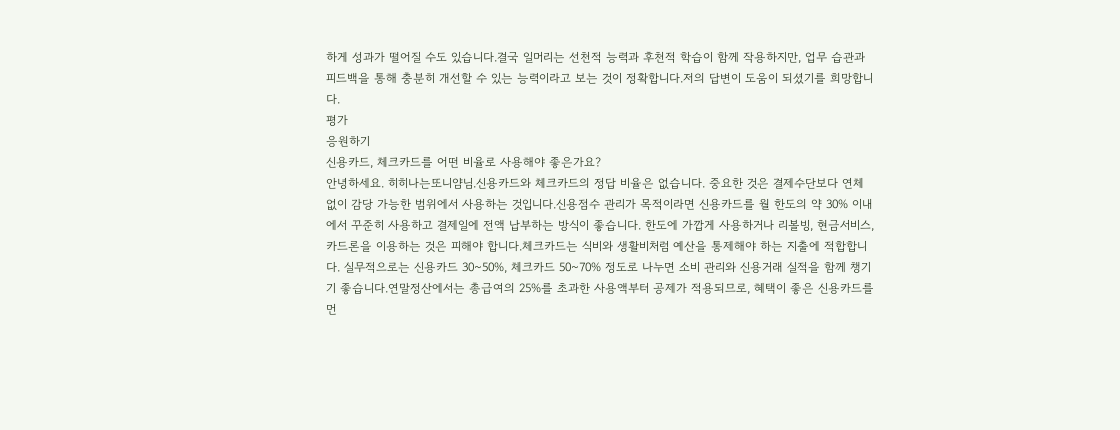하게 성과가 떨어질 수도 있습니다.결국 일머리는 선천적 능력과 후천적 학습이 함께 작용하지만, 업무 습관과 피드백을 통해 충분히 개선할 수 있는 능력이라고 보는 것이 정확합니다.저의 답변이 도움이 되셨기를 희망합니다.
평가
응원하기
신용카드, 체크카드를 어떤 비율로 사용해야 좋은가요?
안녕하세요. 히히나는또니얌님.신용카드와 체크카드의 정답 비율은 없습니다. 중요한 것은 결제수단보다 연체 없이 감당 가능한 범위에서 사용하는 것입니다.신용점수 관리가 목적이라면 신용카드를 월 한도의 약 30% 이내에서 꾸준히 사용하고 결제일에 전액 납부하는 방식이 좋습니다. 한도에 가깝게 사용하거나 리볼빙, 현금서비스, 카드론을 이용하는 것은 피해야 합니다.체크카드는 식비와 생활비처럼 예산을 통제해야 하는 지출에 적합합니다. 실무적으로는 신용카드 30~50%, 체크카드 50~70% 정도로 나누면 소비 관리와 신용거래 실적을 함께 챙기기 좋습니다.연말정산에서는 총급여의 25%를 초과한 사용액부터 공제가 적용되므로, 혜택이 좋은 신용카드를 먼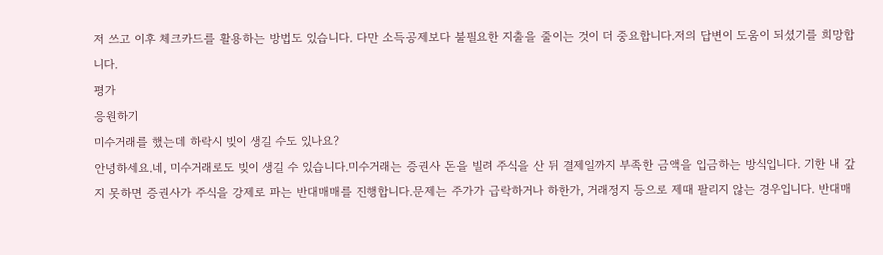저 쓰고 이후 체크카드를 활용하는 방법도 있습니다. 다만 소득공제보다 불필요한 지출을 줄이는 것이 더 중요합니다.저의 답변이 도움이 되셨기를 희망합니다.
평가
응원하기
미수거래를 했는데 하락시 빚이 생길 수도 있나요?
안녕하세요.네, 미수거래로도 빚이 생길 수 있습니다.미수거래는 증권사 돈을 빌려 주식을 산 뒤 결제일까지 부족한 금액을 입금하는 방식입니다. 기한 내 갚지 못하면 증권사가 주식을 강제로 파는 반대매매를 진행합니다.문제는 주가가 급락하거나 하한가, 거래정지 등으로 제때 팔리지 않는 경우입니다. 반대매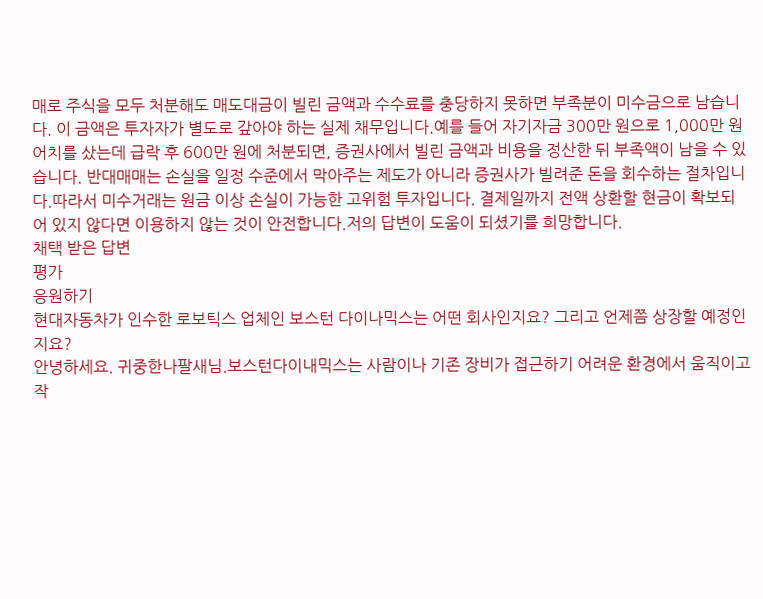매로 주식을 모두 처분해도 매도대금이 빌린 금액과 수수료를 충당하지 못하면 부족분이 미수금으로 남습니다. 이 금액은 투자자가 별도로 갚아야 하는 실제 채무입니다.예를 들어 자기자금 300만 원으로 1,000만 원어치를 샀는데 급락 후 600만 원에 처분되면, 증권사에서 빌린 금액과 비용을 정산한 뒤 부족액이 남을 수 있습니다. 반대매매는 손실을 일정 수준에서 막아주는 제도가 아니라 증권사가 빌려준 돈을 회수하는 절차입니다.따라서 미수거래는 원금 이상 손실이 가능한 고위험 투자입니다. 결제일까지 전액 상환할 현금이 확보되어 있지 않다면 이용하지 않는 것이 안전합니다.저의 답변이 도움이 되셨기를 희망합니다.
채택 받은 답변
평가
응원하기
현대자동차가 인수한 로보틱스 업체인 보스턴 다이나믹스는 어떤 회사인지요? 그리고 언제쯤 상장할 예정인지요?
안녕하세요. 귀중한나팔새님.보스턴다이내믹스는 사람이나 기존 장비가 접근하기 어려운 환경에서 움직이고 작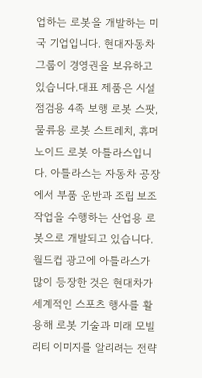업하는 로봇을 개발하는 미국 기업입니다. 현대자동차그룹이 경영권을 보유하고 있습니다.대표 제품은 시설 점검용 4족 보행 로봇 스팟, 물류용 로봇 스트레치, 휴머노이드 로봇 아틀라스입니다. 아틀라스는 자동차 공장에서 부품 운반과 조립 보조 작업을 수행하는 산업용 로봇으로 개발되고 있습니다.월드컵 광고에 아틀라스가 많이 등장한 것은 현대차가 세계적인 스포츠 행사를 활용해 로봇 기술과 미래 모빌리티 이미지를 알리려는 전략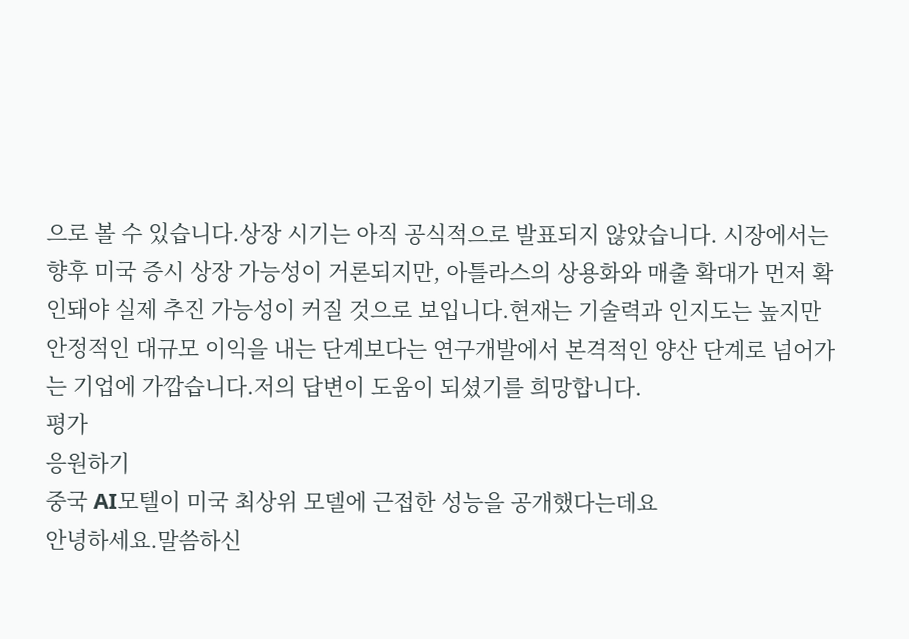으로 볼 수 있습니다.상장 시기는 아직 공식적으로 발표되지 않았습니다. 시장에서는 향후 미국 증시 상장 가능성이 거론되지만, 아틀라스의 상용화와 매출 확대가 먼저 확인돼야 실제 추진 가능성이 커질 것으로 보입니다.현재는 기술력과 인지도는 높지만 안정적인 대규모 이익을 내는 단계보다는 연구개발에서 본격적인 양산 단계로 넘어가는 기업에 가깝습니다.저의 답변이 도움이 되셨기를 희망합니다.
평가
응원하기
중국 AI모텔이 미국 최상위 모델에 근접한 성능을 공개했다는데요
안녕하세요.말씀하신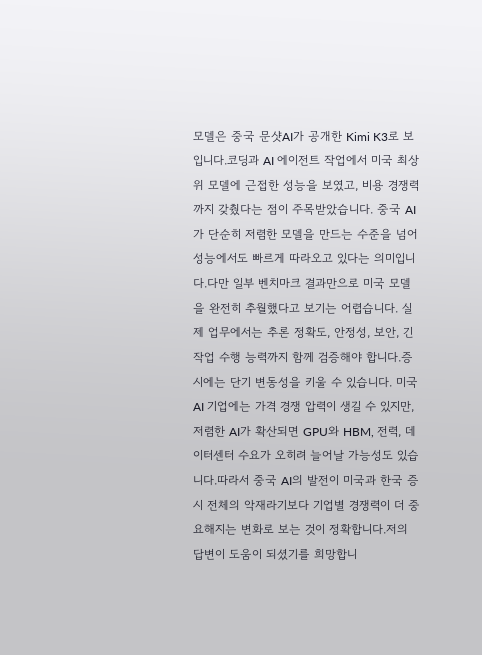모델은 중국 문샷AI가 공개한 Kimi K3로 보입니다.코딩과 AI 에이전트 작업에서 미국 최상위 모델에 근접한 성능을 보였고, 비용 경쟁력까지 갖췄다는 점이 주목받았습니다. 중국 AI가 단순히 저렴한 모델을 만드는 수준을 넘어 성능에서도 빠르게 따라오고 있다는 의미입니다.다만 일부 벤치마크 결과만으로 미국 모델을 완전히 추월했다고 보기는 어렵습니다. 실제 업무에서는 추론 정확도, 안정성, 보안, 긴 작업 수행 능력까지 함께 검증해야 합니다.증시에는 단기 변동성을 키울 수 있습니다. 미국 AI 기업에는 가격 경쟁 압력이 생길 수 있지만, 저렴한 AI가 확산되면 GPU와 HBM, 전력, 데이터센터 수요가 오히려 늘어날 가능성도 있습니다.따라서 중국 AI의 발전이 미국과 한국 증시 전체의 악재라기보다 기업별 경쟁력이 더 중요해지는 변화로 보는 것이 정확합니다.저의 답변이 도움이 되셨기를 희망합니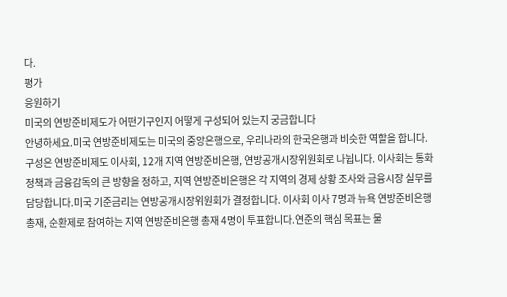다.
평가
응원하기
미국의 연방준비제도가 어떤기구인지 어떻게 구성되어 있는지 궁금합니다
안녕하세요.미국 연방준비제도는 미국의 중앙은행으로, 우리나라의 한국은행과 비슷한 역할을 합니다.구성은 연방준비제도 이사회, 12개 지역 연방준비은행, 연방공개시장위원회로 나뉩니다. 이사회는 통화정책과 금융감독의 큰 방향을 정하고, 지역 연방준비은행은 각 지역의 경제 상황 조사와 금융시장 실무를 담당합니다.미국 기준금리는 연방공개시장위원회가 결정합니다. 이사회 이사 7명과 뉴욕 연방준비은행 총재, 순환제로 참여하는 지역 연방준비은행 총재 4명이 투표합니다.연준의 핵심 목표는 물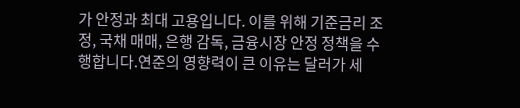가 안정과 최대 고용입니다. 이를 위해 기준금리 조정, 국채 매매, 은행 감독, 금융시장 안정 정책을 수행합니다.연준의 영향력이 큰 이유는 달러가 세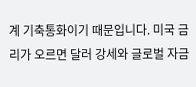계 기축통화이기 때문입니다. 미국 금리가 오르면 달러 강세와 글로벌 자금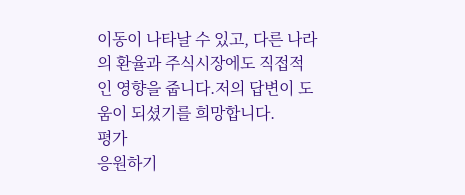이동이 나타날 수 있고, 다른 나라의 환율과 주식시장에도 직접적인 영향을 줍니다.저의 답변이 도움이 되셨기를 희망합니다.
평가
응원하기